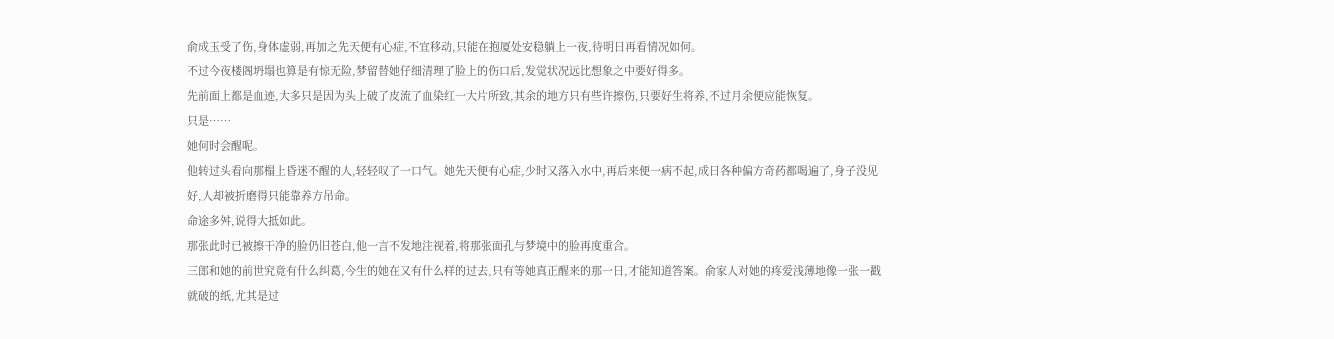俞成玉受了伤,身体虚弱,再加之先天便有心症,不宜移动,只能在抱厦处安稳躺上一夜,待明日再看情况如何。
不过今夜楼阁坍塌也算是有惊无险,梦留替她仔细清理了脸上的伤口后,发觉状况远比想象之中要好得多。
先前面上都是血迹,大多只是因为头上破了皮流了血染红一大片所致,其余的地方只有些许擦伤,只要好生将养,不过月余便应能恢复。
只是……
她何时会醒呢。
他转过头看向那榻上昏迷不醒的人,轻轻叹了一口气。她先天便有心症,少时又落入水中,再后来便一病不起,成日各种偏方奇药都喝遍了,身子没见好,人却被折磨得只能靠养方吊命。
命途多舛,说得大抵如此。
那张此时已被擦干净的脸仍旧苍白,他一言不发地注视着,将那张面孔与梦境中的脸再度重合。
三郎和她的前世究竟有什么纠葛,今生的她在又有什么样的过去,只有等她真正醒来的那一日,才能知道答案。俞家人对她的疼爱浅薄地像一张一戳就破的纸,尤其是过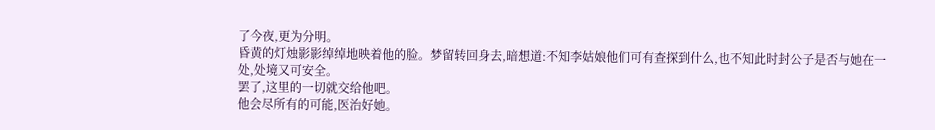了今夜,更为分明。
昏黄的灯烛影影绰绰地映着他的脸。梦留转回身去,暗想道:不知李姑娘他们可有查探到什么,也不知此时封公子是否与她在一处,处境又可安全。
罢了,这里的一切就交给他吧。
他会尽所有的可能,医治好她。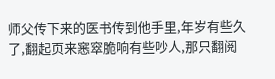师父传下来的医书传到他手里,年岁有些久了,翻起页来窸窣脆响有些吵人,那只翻阅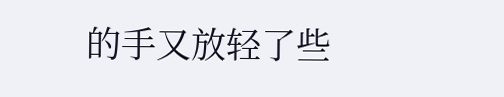的手又放轻了些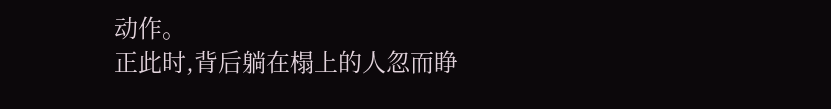动作。
正此时,背后躺在榻上的人忽而睁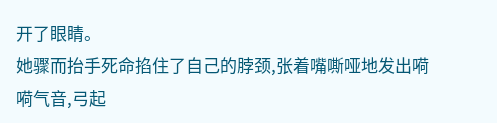开了眼睛。
她骤而抬手死命掐住了自己的脖颈,张着嘴嘶哑地发出嗬嗬气音,弓起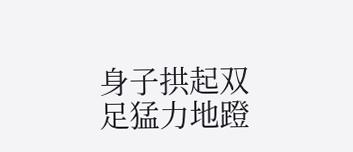身子拱起双足猛力地蹬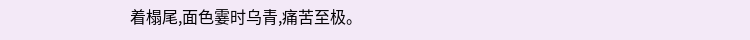着榻尾,面色霎时乌青,痛苦至极。